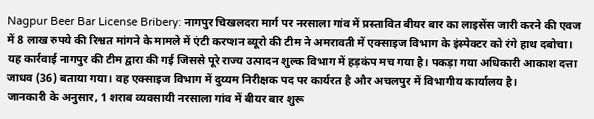Nagpur Beer Bar License Bribery: नागपुर चिखलदरा मार्ग पर नरसाला गांव में प्रस्तावित बीयर बार का लाइसेंस जारी करने की एवज में 8 लाख रुपये की रिश्वत मांगने के मामले में एंटी करप्शन ब्यूरो की टीम ने अमरावती में एक्साइज विभाग के इंस्पेक्टर को रंगे हाथ दबोचा।
यह कार्रवाई नागपुर की टीम द्वारा की गई जिससे पूरे राज्य उत्पादन शुल्क विभाग में हड़कंप मच गया है। पकड़ा गया अधिकारी आकाश दत्ता जाधव (36) बताया गया। वह एक्साइज विभाग में दुय्यम निरीक्षक पद पर कार्यरत है और अचलपुर में विभागीय कार्यालय है।
जानकारी के अनुसार, 1 शराब व्यवसायी नरसाला गांव में बीयर बार शुरू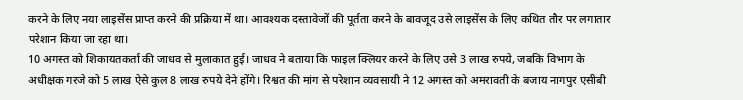करने के लिए नया लाइसेंस प्राप्त करने की प्रक्रिया में था। आवश्यक दस्तावेजों की पूर्तता करने के बावजूद उसे लाइसेंस के लिए कथित तौर पर लगातार परेशान किया जा रहा था।
10 अगस्त को शिकायतकर्ता की जाधव से मुलाकात हुई। जाधव ने बताया कि फाइल क्लियर करने के लिए उसे 3 लाख रुपये, जबकि विभाग के अधीक्षक गरजे को 5 लाख ऐसे कुल 8 लाख रुपये देने होंगे। रिश्वत की मांग से परेशान व्यवसायी ने 12 अगस्त को अमरावती के बजाय नागपुर एसीबी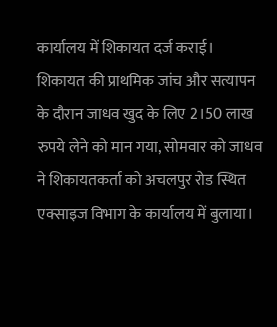कार्यालय में शिकायत दर्ज कराई।
शिकायत की प्राथमिक जांच और सत्यापन के दौरान जाधव खुद के लिए 2।50 लाख रुपये लेने को मान गया, सोमवार को जाधव ने शिकायतकर्ता को अचलपुर रोड स्थित एक्साइज विभाग के कार्यालय में बुलाया।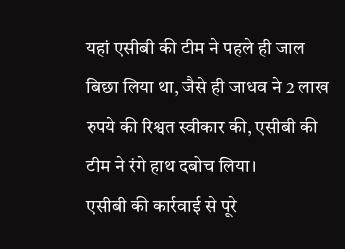यहां एसीबी की टीम ने पहले ही जाल बिछा लिया था, जैसे ही जाधव ने 2 लाख रुपये की रिश्वत स्वीकार की, एसीबी की टीम ने रंगे हाथ दबोच लिया।
एसीबी की कार्रवाई से पूरे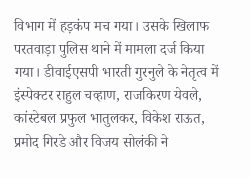विभाग में हड़कंप मच गया। उसके खिलाफ परतवाड़ा पुलिस थाने में मामला दर्ज किया गया। डीवाईएसपी भारती गुरनुले के नेतृत्व में इंस्पेक्टर राहुल चव्हाण, राजकिरण येवले, कांस्टेबल प्रफुल भातुलकर, विकेश राऊत, प्रमोद गिरडे और विजय सोलंकी ने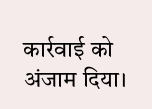कार्रवाई को अंजाम दिया।